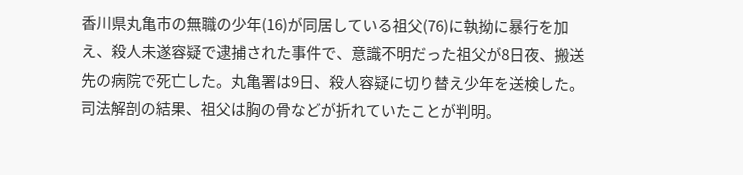香川県丸亀市の無職の少年(16)が同居している祖父(76)に執拗に暴行を加え、殺人未遂容疑で逮捕された事件で、意識不明だった祖父が8日夜、搬送先の病院で死亡した。丸亀署は9日、殺人容疑に切り替え少年を送検した。司法解剖の結果、祖父は胸の骨などが折れていたことが判明。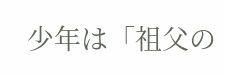少年は「祖父の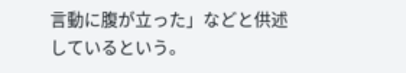言動に腹が立った」などと供述しているという。